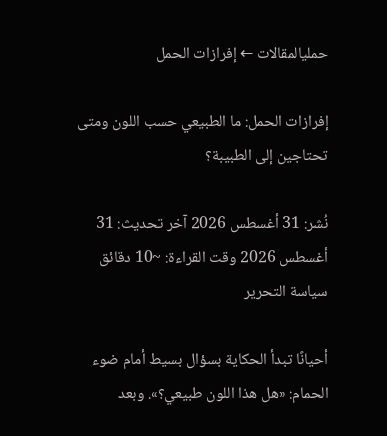حمليالمقالات ← إفرازات الحمل

إفرازات الحمل: ما الطبيعي حسب اللون ومتى تحتاجين إلى الطبيبة؟

نُشر: 31 أغسطس 2026 آخر تحديث: 31 أغسطس 2026 وقت القراءة: ~10 دقائق سياسة التحرير

أحيانًا تبدأ الحكاية بسؤال بسيط أمام ضوء الحمام: «هل هذا اللون طبيعي؟». وبعد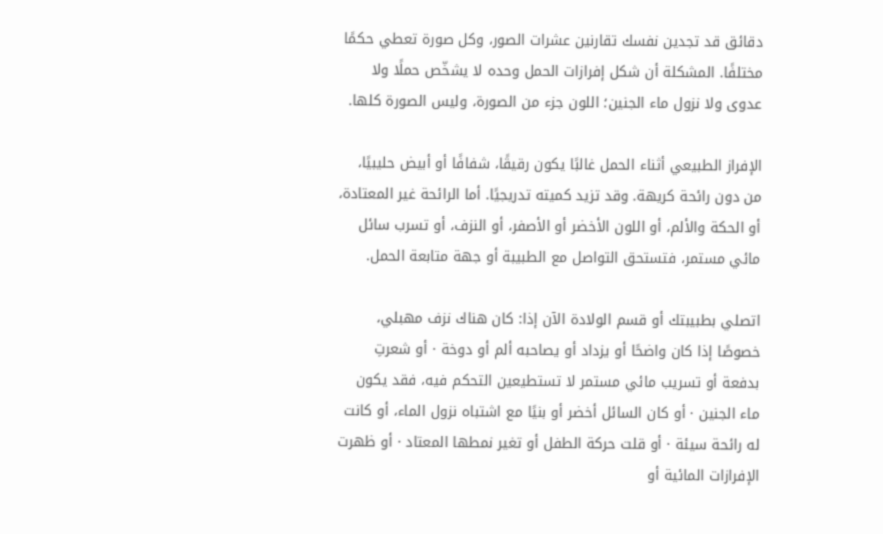دقائق قد تجدين نفسك تقارنين عشرات الصور، وكل صورة تعطي حكمًا مختلفًا. المشكلة أن شكل إفرازات الحمل وحده لا يشخّص حملًا ولا عدوى ولا نزول ماء الجنين؛ اللون جزء من الصورة، وليس الصورة كلها.

الإفراز الطبيعي أثناء الحمل غالبًا يكون رقيقًا، شفافًا أو أبيض حليبيًا، من دون رائحة كريهة. وقد تزيد كميته تدريجيًا. أما الرائحة غير المعتادة، أو الحكة والألم، أو اللون الأخضر أو الأصفر، أو النزف، أو تسرب سائل مائي مستمر، فتستحق التواصل مع الطبيبة أو جهة متابعة الحمل.

اتصلي بطبيبتك أو قسم الولادة الآن إذا: كان هناك نزف مهبلي، خصوصًا إذا كان واضحًا أو يزداد أو يصاحبه ألم أو دوخة · أو شعرتِ بدفعة أو تسريب مائي مستمر لا تستطيعين التحكم فيه، فقد يكون ماء الجنين · أو كان السائل أخضر أو بنيًا مع اشتباه نزول الماء، أو كانت له رائحة سيئة · أو قلت حركة الطفل أو تغير نمطها المعتاد · أو ظهرت الإفرازات المائية أو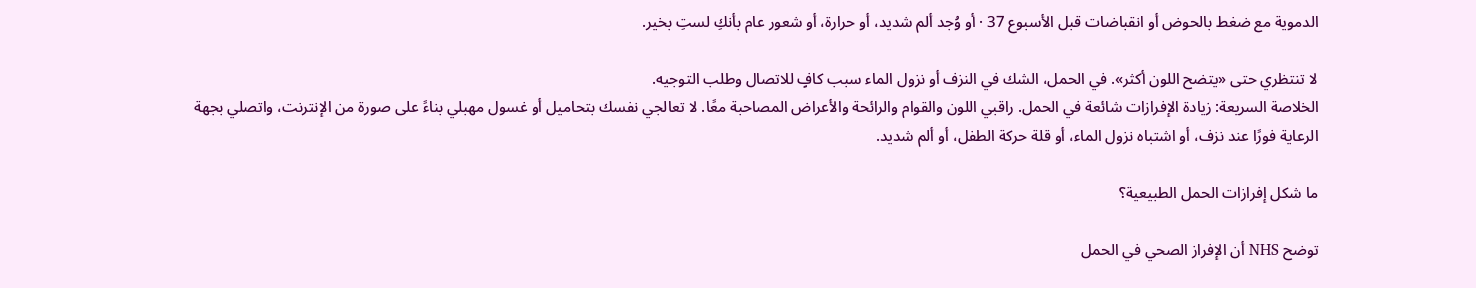الدموية مع ضغط بالحوض أو انقباضات قبل الأسبوع 37 · أو وُجد ألم شديد، أو حرارة، أو شعور عام بأنكِ لستِ بخير.

لا تنتظري حتى «يتضح اللون أكثر». في الحمل، الشك في النزف أو نزول الماء سبب كافٍ للاتصال وطلب التوجيه.
الخلاصة السريعة: زيادة الإفرازات شائعة في الحمل. راقبي اللون والقوام والرائحة والأعراض المصاحبة معًا. لا تعالجي نفسك بتحاميل أو غسول مهبلي بناءً على صورة من الإنترنت، واتصلي بجهة الرعاية فورًا عند نزف، أو اشتباه نزول الماء، أو قلة حركة الطفل، أو ألم شديد.

ما شكل إفرازات الحمل الطبيعية؟

توضح NHS أن الإفراز الصحي في الحمل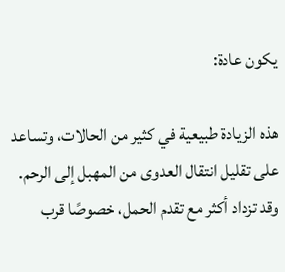يكون عادة:

هذه الزيادة طبيعية في كثير من الحالات، وتساعد على تقليل انتقال العدوى من المهبل إلى الرحم. وقد تزداد أكثر مع تقدم الحمل، خصوصًا قرب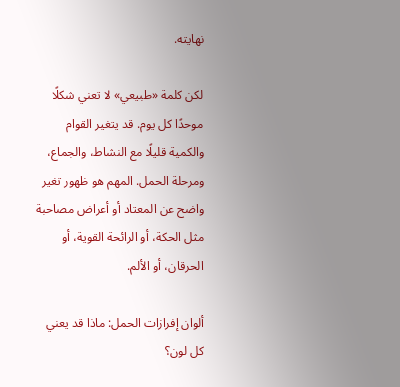نهايته.

لكن كلمة «طبيعي» لا تعني شكلًا موحدًا كل يوم. قد يتغير القوام والكمية قليلًا مع النشاط، والجماع، ومرحلة الحمل. المهم هو ظهور تغير واضح عن المعتاد أو أعراض مصاحبة مثل الحكة، أو الرائحة القوية، أو الحرقان، أو الألم.

ألوان إفرازات الحمل: ماذا قد يعني كل لون؟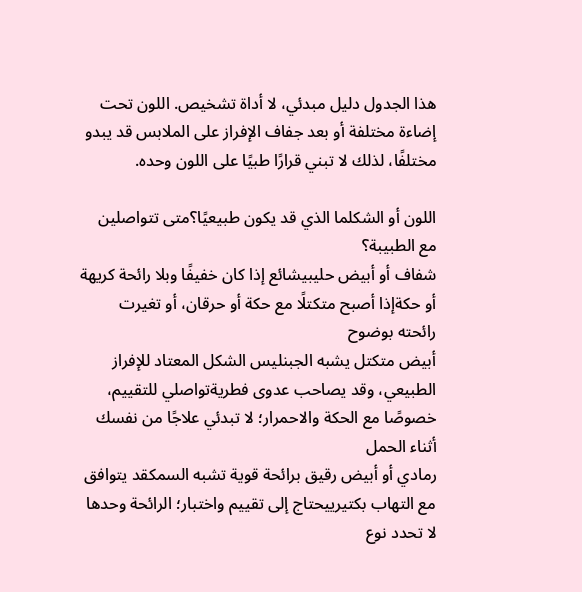هذا الجدول دليل مبدئي، لا أداة تشخيص. اللون تحت إضاءة مختلفة أو بعد جفاف الإفراز على الملابس قد يبدو مختلفًا، لذلك لا تبني قرارًا طبيًا على اللون وحده.

اللون أو الشكلما الذي قد يكون طبيعيًا؟متى تتواصلين مع الطبيبة؟
شفاف أو أبيض حليبيشائع إذا كان خفيفًا وبلا رائحة كريهة أو حكةإذا أصبح متكتلًا مع حكة أو حرقان، أو تغيرت رائحته بوضوح
أبيض متكتل يشبه الجبنليس الشكل المعتاد للإفراز الطبيعي، وقد يصاحب عدوى فطريةتواصلي للتقييم، خصوصًا مع الحكة والاحمرار؛ لا تبدئي علاجًا من نفسك أثناء الحمل
رمادي أو أبيض رقيق برائحة قوية تشبه السمكقد يتوافق مع التهاب بكتيرييحتاج إلى تقييم واختبار؛ الرائحة وحدها لا تحدد نوع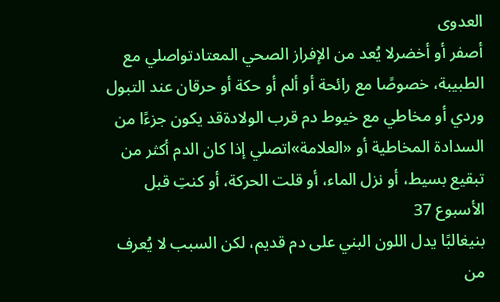العدوى
أصفر أو أخضرلا يُعد من الإفراز الصحي المعتادتواصلي مع الطبيبة، خصوصًا مع رائحة أو ألم أو حكة أو حرقان عند التبول
وردي أو مخاطي مع خيوط دم قرب الولادةقد يكون جزءًا من السدادة المخاطية أو «العلامة»اتصلي إذا كان الدم أكثر من تبقيع بسيط، أو نزل الماء، أو قلت الحركة، أو كنتِ قبل الأسبوع 37
بنيغالبًا يدل اللون البني على دم قديم، لكن السبب لا يُعرف من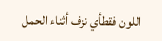اللون فقطأي نزف أثناء الحمل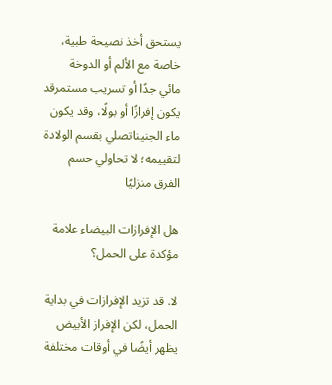يستحق أخذ نصيحة طبية، خاصة مع الألم أو الدوخة
مائي جدًا أو تسريب مستمرقد يكون إفرازًا أو بولًا، وقد يكون ماء الجنيناتصلي بقسم الولادة لتقييمه؛ لا تحاولي حسم الفرق منزليًا

هل الإفرازات البيضاء علامة مؤكدة على الحمل؟

لا. قد تزيد الإفرازات في بداية الحمل، لكن الإفراز الأبيض يظهر أيضًا في أوقات مختلفة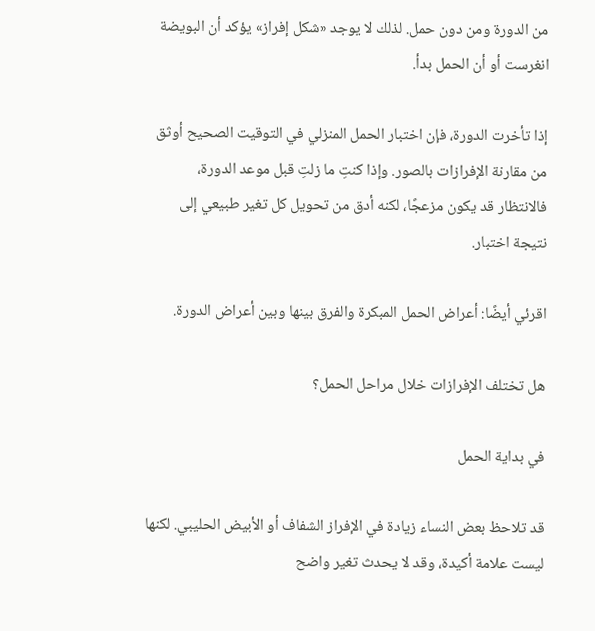من الدورة ومن دون حمل. لذلك لا يوجد «شكل إفراز» يؤكد أن البويضة انغرست أو أن الحمل بدأ.

إذا تأخرت الدورة، فإن اختبار الحمل المنزلي في التوقيت الصحيح أوثق من مقارنة الإفرازات بالصور. وإذا كنتِ ما زلتِ قبل موعد الدورة، فالانتظار قد يكون مزعجًا، لكنه أدق من تحويل كل تغير طبيعي إلى نتيجة اختبار.

اقرئي أيضًا: أعراض الحمل المبكرة والفرق بينها وبين أعراض الدورة.

هل تختلف الإفرازات خلال مراحل الحمل؟

في بداية الحمل

قد تلاحظ بعض النساء زيادة في الإفراز الشفاف أو الأبيض الحليبي. لكنها ليست علامة أكيدة، وقد لا يحدث تغير واضح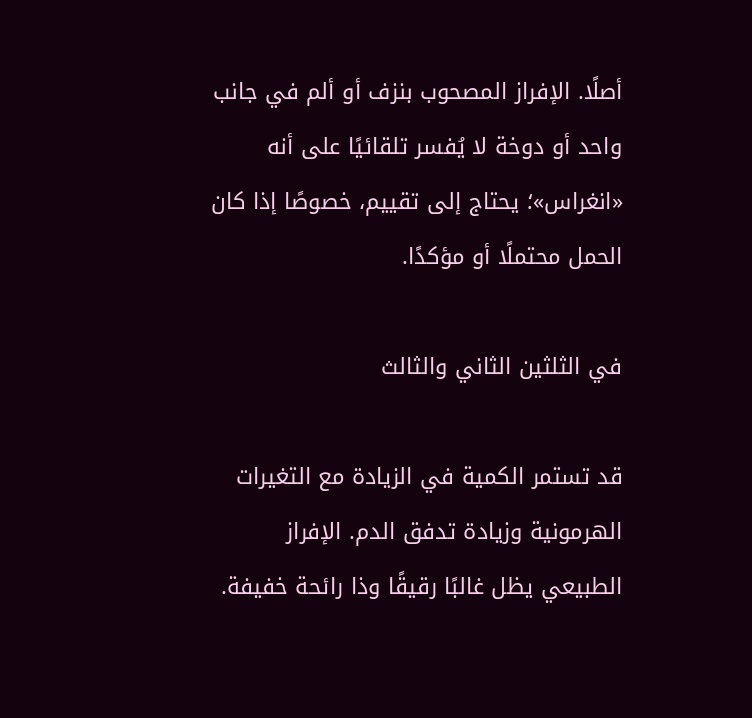أصلًا. الإفراز المصحوب بنزف أو ألم في جانب واحد أو دوخة لا يُفسر تلقائيًا على أنه «انغراس»؛ يحتاج إلى تقييم، خصوصًا إذا كان الحمل محتملًا أو مؤكدًا.

في الثلثين الثاني والثالث

قد تستمر الكمية في الزيادة مع التغيرات الهرمونية وزيادة تدفق الدم. الإفراز الطبيعي يظل غالبًا رقيقًا وذا رائحة خفيفة.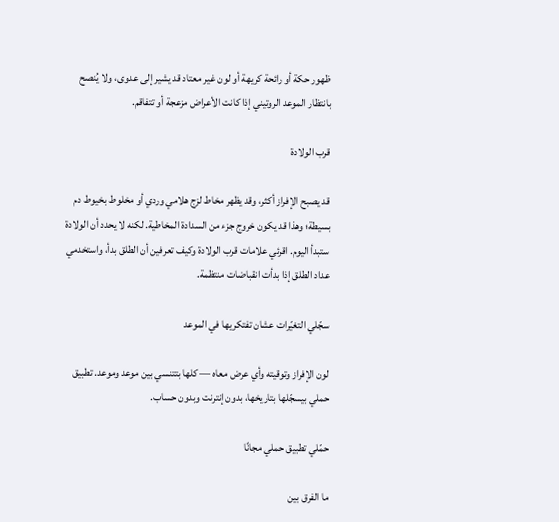ظهور حكة أو رائحة كريهة أو لون غير معتاد قد يشير إلى عدوى، ولا يُنصح بانتظار الموعد الروتيني إذا كانت الأعراض مزعجة أو تتفاقم.

قرب الولادة

قد يصبح الإفراز أكثر، وقد يظهر مخاط لزج هلامي وردي أو مخلوط بخيوط دم بسيطة؛ وهذا قد يكون خروج جزء من السدادة المخاطية. لكنه لا يحدد أن الولادة ستبدأ اليوم. اقرئي علامات قرب الولادة وكيف تعرفين أن الطلق بدأ، واستخدمي عداد الطلق إذا بدأت انقباضات منتظمة.

سجّلي التغيّرات عشان تفتكريها في الموعد

لون الإفراز وتوقيته وأي عرض معاه — كلها بتتنسي بين موعد وموعد. تطبيق حملي بيسجّلها بتاريخها، بدون إنترنت وبدون حساب.

حمّلي تطبيق حملي مجانًا

ما الفرق بين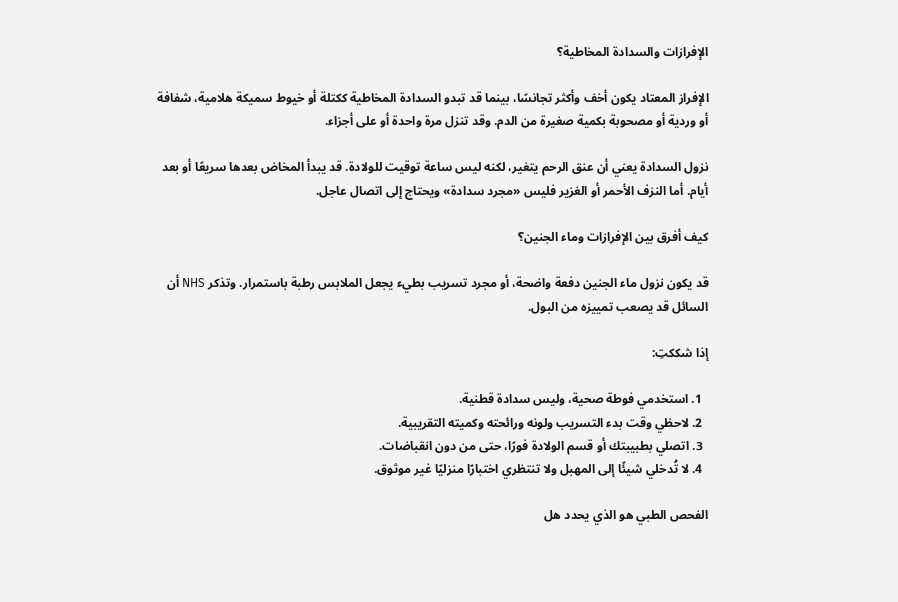الإفرازات والسدادة المخاطية؟

الإفراز المعتاد يكون أخف وأكثر تجانسًا، بينما قد تبدو السدادة المخاطية ككتلة أو خيوط سميكة هلامية، شفافة أو وردية أو مصحوبة بكمية صغيرة من الدم. وقد تنزل مرة واحدة أو على أجزاء.

نزول السدادة يعني أن عنق الرحم يتغير، لكنه ليس ساعة توقيت للولادة. قد يبدأ المخاض بعدها سريعًا أو بعد أيام. أما النزف الأحمر أو الغزير فليس «مجرد سدادة» ويحتاج إلى اتصال عاجل.

كيف أفرق بين الإفرازات وماء الجنين؟

قد يكون نزول ماء الجنين دفعة واضحة، أو مجرد تسريب بطيء يجعل الملابس رطبة باستمرار. وتذكر NHS أن السائل قد يصعب تمييزه من البول.

إذا شككتِ:

  1. استخدمي فوطة صحية، وليس سدادة قطنية.
  2. لاحظي وقت بدء التسريب ولونه ورائحته وكميته التقريبية.
  3. اتصلي بطبيبتك أو قسم الولادة فورًا، حتى من دون انقباضات.
  4. لا تُدخلي شيئًا إلى المهبل ولا تنتظري اختبارًا منزليًا غير موثوق.

الفحص الطبي هو الذي يحدد هل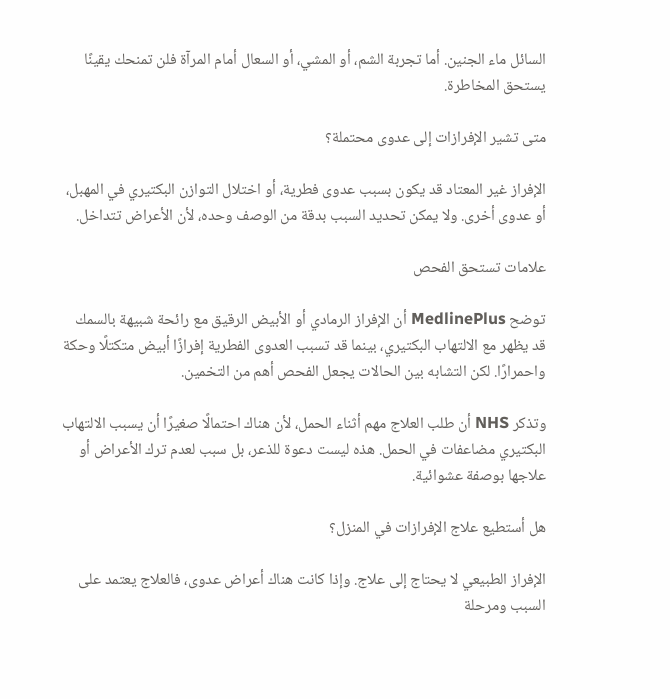السائل ماء الجنين. أما تجربة الشم، أو المشي، أو السعال أمام المرآة فلن تمنحك يقينًا يستحق المخاطرة.

متى تشير الإفرازات إلى عدوى محتملة؟

الإفراز غير المعتاد قد يكون بسبب عدوى فطرية، أو اختلال التوازن البكتيري في المهبل، أو عدوى أخرى. ولا يمكن تحديد السبب بدقة من الوصف وحده، لأن الأعراض تتداخل.

علامات تستحق الفحص

توضح MedlinePlus أن الإفراز الرمادي أو الأبيض الرقيق مع رائحة شبيهة بالسمك قد يظهر مع الالتهاب البكتيري، بينما قد تسبب العدوى الفطرية إفرازًا أبيض متكتلًا وحكة واحمرارًا. لكن التشابه بين الحالات يجعل الفحص أهم من التخمين.

وتذكر NHS أن طلب العلاج مهم أثناء الحمل، لأن هناك احتمالًا صغيرًا أن يسبب الالتهاب البكتيري مضاعفات في الحمل. هذه ليست دعوة للذعر، بل سبب لعدم ترك الأعراض أو علاجها بوصفة عشوائية.

هل أستطيع علاج الإفرازات في المنزل؟

الإفراز الطبيعي لا يحتاج إلى علاج. وإذا كانت هناك أعراض عدوى، فالعلاج يعتمد على السبب ومرحلة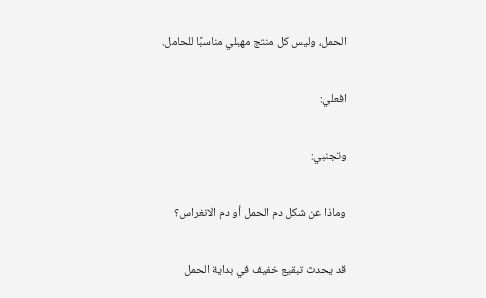الحمل، وليس كل منتج مهبلي مناسبًا للحامل.

افعلي:

وتجنبي:

وماذا عن شكل دم الحمل أو دم الانغراس؟

قد يحدث تبقيع خفيف في بداية الحمل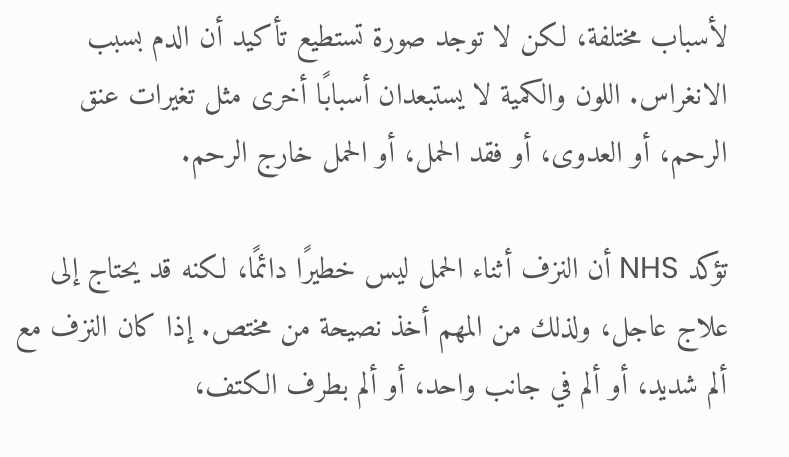لأسباب مختلفة، لكن لا توجد صورة تستطيع تأكيد أن الدم بسبب الانغراس. اللون والكمية لا يستبعدان أسبابًا أخرى مثل تغيرات عنق الرحم، أو العدوى، أو فقد الحمل، أو الحمل خارج الرحم.

تؤكد NHS أن النزف أثناء الحمل ليس خطيرًا دائمًا، لكنه قد يحتاج إلى علاج عاجل، ولذلك من المهم أخذ نصيحة من مختص. إذا كان النزف مع ألم شديد، أو ألم في جانب واحد، أو ألم بطرف الكتف،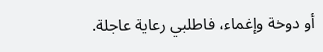أو دوخة وإغماء، فاطلبي رعاية عاجلة.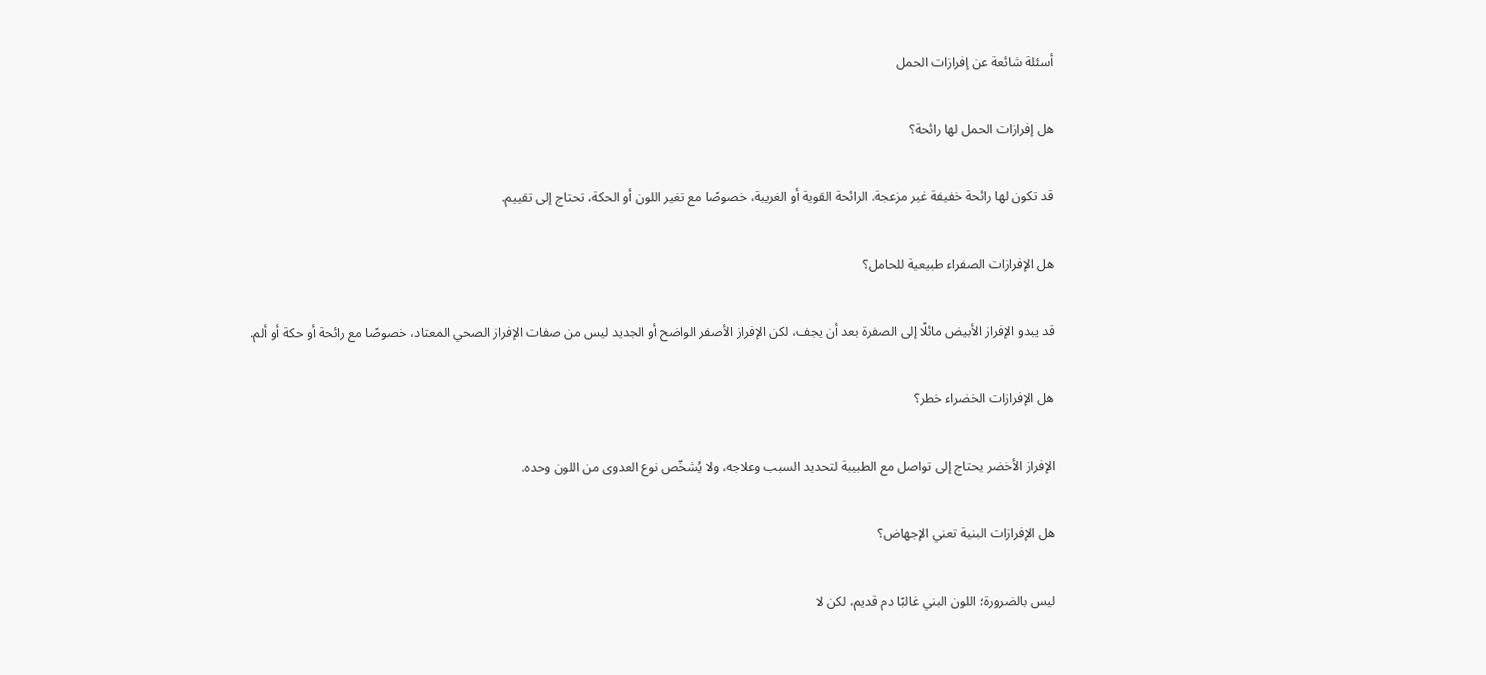أسئلة شائعة عن إفرازات الحمل

هل إفرازات الحمل لها رائحة؟

قد تكون لها رائحة خفيفة غير مزعجة. الرائحة القوية أو الغريبة، خصوصًا مع تغير اللون أو الحكة، تحتاج إلى تقييم.

هل الإفرازات الصفراء طبيعية للحامل؟

قد يبدو الإفراز الأبيض مائلًا إلى الصفرة بعد أن يجف، لكن الإفراز الأصفر الواضح أو الجديد ليس من صفات الإفراز الصحي المعتاد، خصوصًا مع رائحة أو حكة أو ألم.

هل الإفرازات الخضراء خطر؟

الإفراز الأخضر يحتاج إلى تواصل مع الطبيبة لتحديد السبب وعلاجه، ولا يُشخّص نوع العدوى من اللون وحده.

هل الإفرازات البنية تعني الإجهاض؟

ليس بالضرورة؛ اللون البني غالبًا دم قديم، لكن لا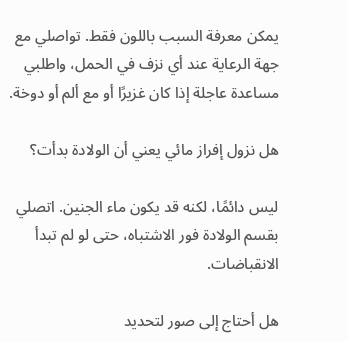يمكن معرفة السبب باللون فقط. تواصلي مع جهة الرعاية عند أي نزف في الحمل، واطلبي مساعدة عاجلة إذا كان غزيرًا أو مع ألم أو دوخة.

هل نزول إفراز مائي يعني أن الولادة بدأت؟

ليس دائمًا، لكنه قد يكون ماء الجنين. اتصلي بقسم الولادة فور الاشتباه، حتى لو لم تبدأ الانقباضات.

هل أحتاج إلى صور لتحديد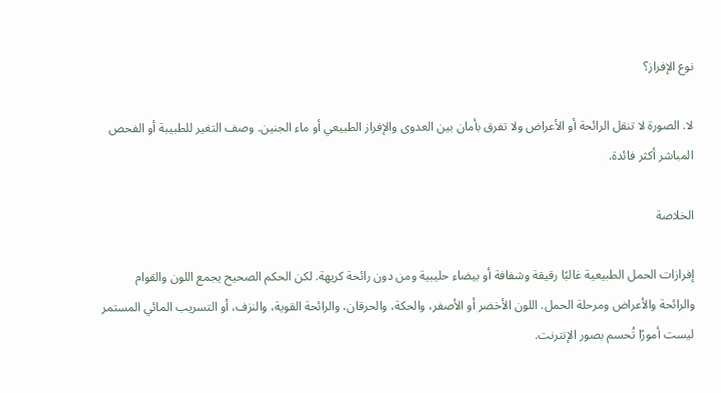نوع الإفراز؟

لا. الصورة لا تنقل الرائحة أو الأعراض ولا تفرق بأمان بين العدوى والإفراز الطبيعي أو ماء الجنين. وصف التغير للطبيبة أو الفحص المباشر أكثر فائدة.

الخلاصة

إفرازات الحمل الطبيعية غالبًا رقيقة وشفافة أو بيضاء حليبية ومن دون رائحة كريهة. لكن الحكم الصحيح يجمع اللون والقوام والرائحة والأعراض ومرحلة الحمل. اللون الأخضر أو الأصفر، والحكة، والحرقان، والرائحة القوية، والنزف، أو التسريب المائي المستمر ليست أمورًا تُحسم بصور الإنترنت.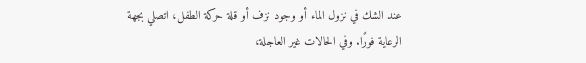عند الشك في نزول الماء أو وجود نزف أو قلة حركة الطفل، اتصلي بجهة الرعاية فورًا. وفي الحالات غير العاجلة،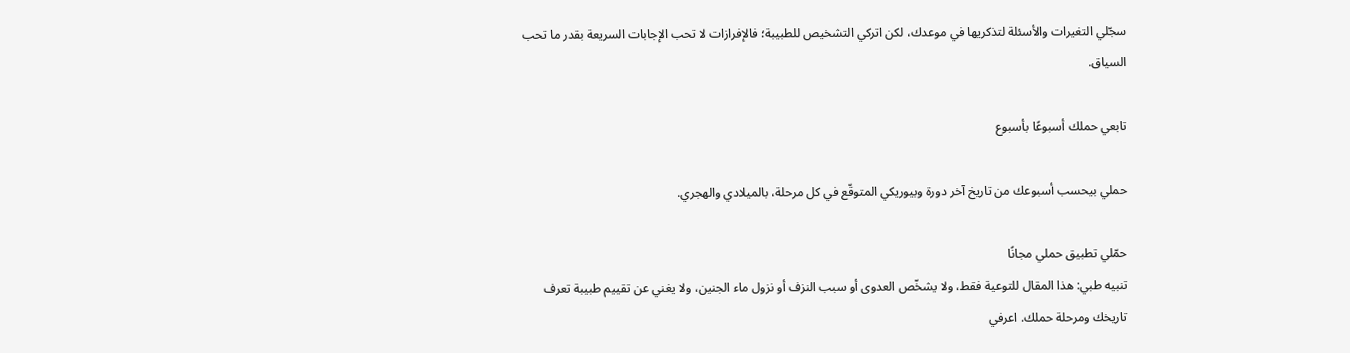سجّلي التغيرات والأسئلة لتذكريها في موعدك، لكن اتركي التشخيص للطبيبة؛ فالإفرازات لا تحب الإجابات السريعة بقدر ما تحب السياق.

تابعي حملك أسبوعًا بأسبوع

حملي بيحسب أسبوعك من تاريخ آخر دورة وبيوريكي المتوقّع في كل مرحلة، بالميلادي والهجري.

حمّلي تطبيق حملي مجانًا
تنبيه طبي: هذا المقال للتوعية فقط، ولا يشخّص العدوى أو سبب النزف أو نزول ماء الجنين، ولا يغني عن تقييم طبيبة تعرف تاريخك ومرحلة حملك. اعرفي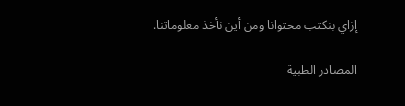إزاي بنكتب محتوانا ومن أين نأخذ معلوماتنا.

المصادر الطبية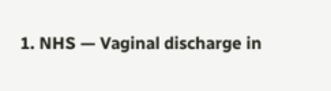1. NHS — Vaginal discharge in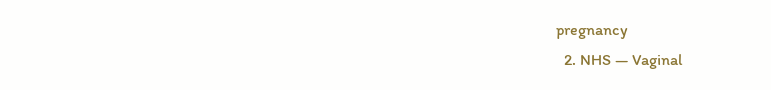pregnancy
  2. NHS — Vaginal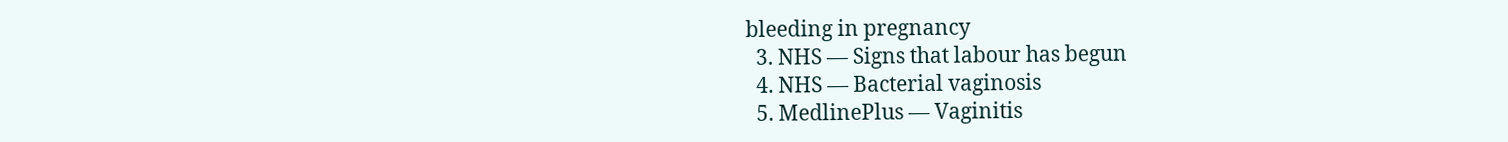bleeding in pregnancy
  3. NHS — Signs that labour has begun
  4. NHS — Bacterial vaginosis
  5. MedlinePlus — Vaginitis